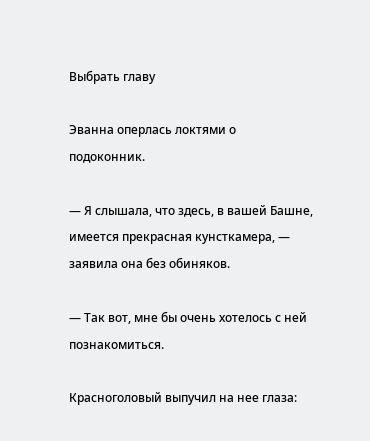Выбрать главу

Эванна оперлась локтями о подоконник.

— Я слышала, что здесь, в вашей Башне, имеется прекрасная кунсткамера, — заявила она без обиняков.

— Так вот, мне бы очень хотелось с ней познакомиться.

Красноголовый выпучил на нее глаза: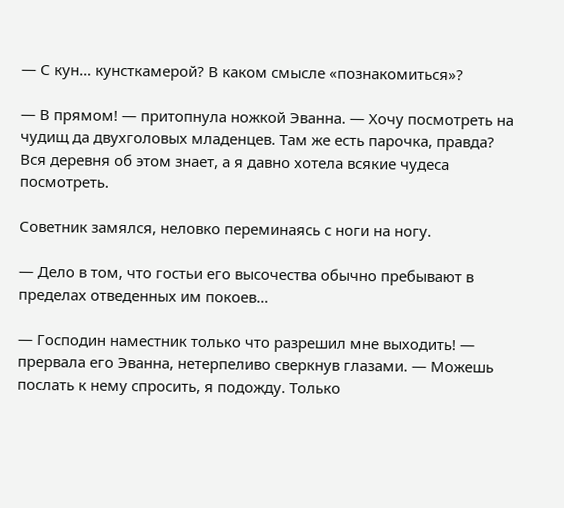— С кун… кунсткамерой? В каком смысле «познакомиться»?

— В прямом! — притопнула ножкой Эванна. — Хочу посмотреть на чудищ да двухголовых младенцев. Там же есть парочка, правда? Вся деревня об этом знает, а я давно хотела всякие чудеса посмотреть.

Советник замялся, неловко переминаясь с ноги на ногу.

— Дело в том, что гостьи его высочества обычно пребывают в пределах отведенных им покоев…

— Господин наместник только что разрешил мне выходить! — прервала его Эванна, нетерпеливо сверкнув глазами. — Можешь послать к нему спросить, я подожду. Только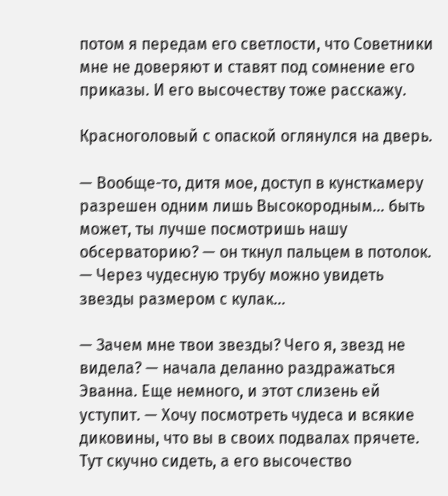потом я передам его светлости, что Советники мне не доверяют и ставят под сомнение его приказы. И его высочеству тоже расскажу.

Красноголовый с опаской оглянулся на дверь.

— Вообще-то, дитя мое, доступ в кунсткамеру разрешен одним лишь Высокородным… быть может, ты лучше посмотришь нашу обсерваторию? — он ткнул пальцем в потолок. — Через чудесную трубу можно увидеть звезды размером с кулак…

— Зачем мне твои звезды? Чего я, звезд не видела? — начала деланно раздражаться Эванна. Еще немного, и этот слизень ей уступит. — Хочу посмотреть чудеса и всякие диковины, что вы в своих подвалах прячете. Тут скучно сидеть, а его высочество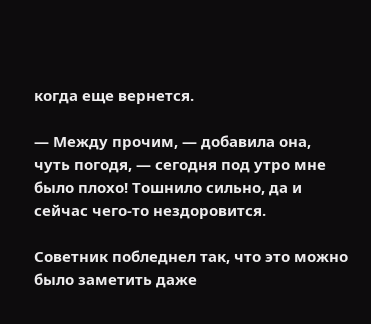когда еще вернется.

— Между прочим, — добавила она, чуть погодя, — сегодня под утро мне было плохо! Тошнило сильно, да и сейчас чего-то нездоровится.

Советник побледнел так, что это можно было заметить даже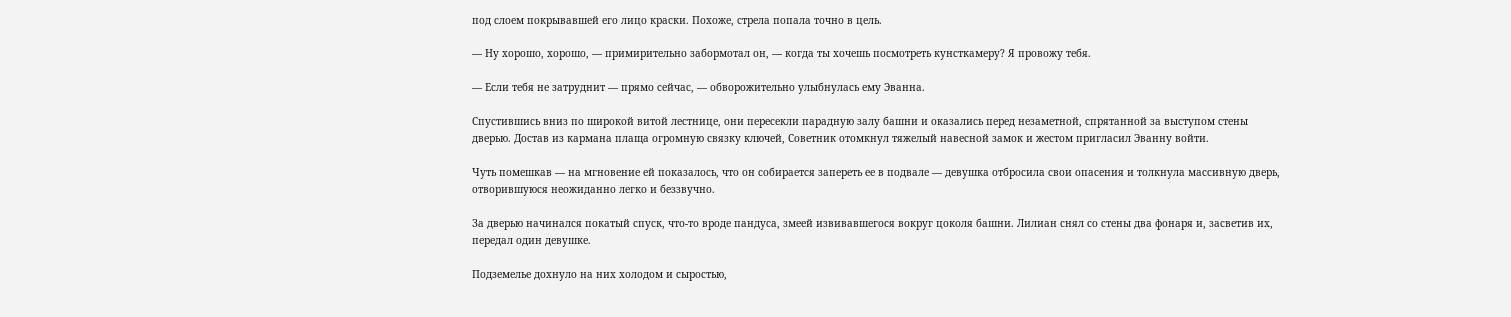под слоем покрывавшей его лицо краски. Похоже, стрела попала точно в цель.

— Ну хорошо, хорошо, — примирительно забормотал он, — когда ты хочешь посмотреть кунсткамеру? Я провожу тебя.

— Если тебя не затруднит — прямо сейчас, — обворожительно улыбнулась ему Эванна.

Спустившись вниз по широкой витой лестнице, они пересекли парадную залу башни и оказались перед незаметной, спрятанной за выступом стены дверью. Достав из кармана плаща огромную связку ключей, Советник отомкнул тяжелый навесной замок и жестом пригласил Эванну войти.

Чуть помешкав — на мгновение ей показалось, что он собирается запереть ее в подвале — девушка отбросила свои опасения и толкнула массивную дверь, отворившуюся неожиданно легко и беззвучно.

За дверью начинался покатый спуск, что-то вроде пандуса, змеей извивавшегося вокруг цоколя башни. Лилиан снял со стены два фонаря и, засветив их, передал один девушке.

Подземелье дохнуло на них холодом и сыростью,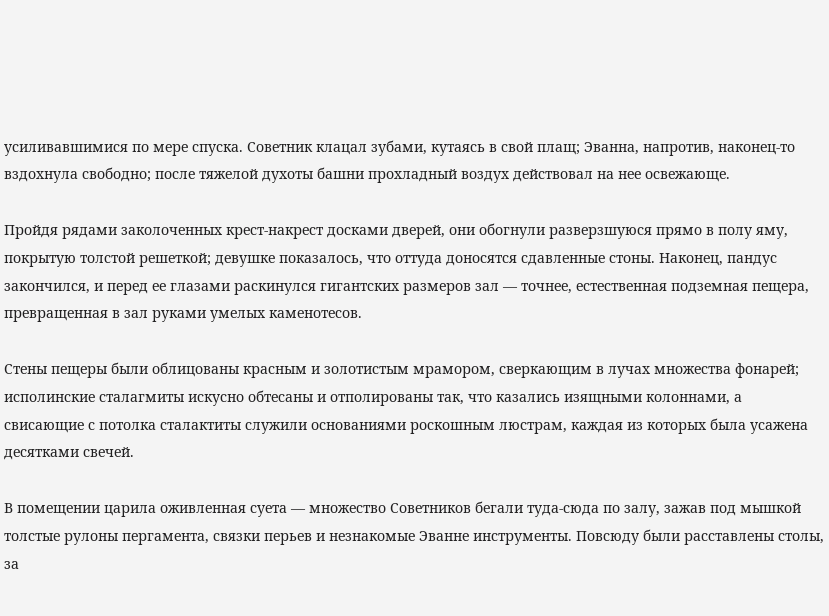усиливавшимися по мере спуска. Советник клацал зубами, кутаясь в свой плащ; Эванна, напротив, наконец-то вздохнула свободно; после тяжелой духоты башни прохладный воздух действовал на нее освежающе.

Пройдя рядами заколоченных крест-накрест досками дверей, они обогнули разверзшуюся прямо в полу яму, покрытую толстой решеткой; девушке показалось, что оттуда доносятся сдавленные стоны. Наконец, пандус закончился, и перед ее глазами раскинулся гигантских размеров зал — точнее, естественная подземная пещера, превращенная в зал руками умелых каменотесов.

Стены пещеры были облицованы красным и золотистым мрамором, сверкающим в лучах множества фонарей; исполинские сталагмиты искусно обтесаны и отполированы так, что казались изящными колоннами, а свисающие с потолка сталактиты служили основаниями роскошным люстрам, каждая из которых была усажена десятками свечей.

В помещении царила оживленная суета — множество Советников бегали туда-сюда по залу, зажав под мышкой толстые рулоны пергамента, связки перьев и незнакомые Эванне инструменты. Повсюду были расставлены столы, за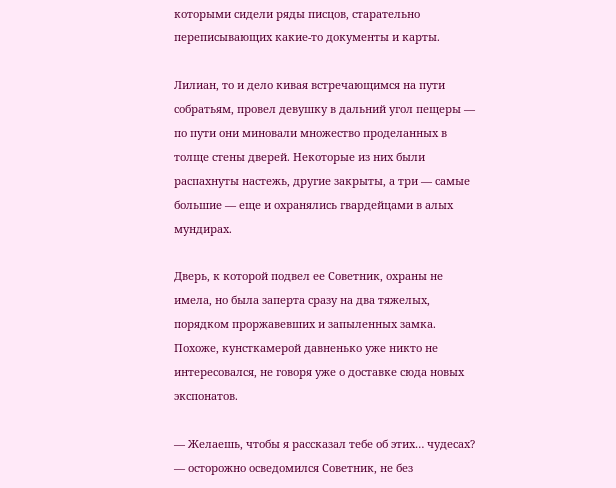которыми сидели ряды писцов, старательно переписывающих какие-то документы и карты.

Лилиан, то и дело кивая встречающимся на пути собратьям, провел девушку в дальний угол пещеры — по пути они миновали множество проделанных в толще стены дверей. Некоторые из них были распахнуты настежь, другие закрыты, а три — самые большие — еще и охранялись гвардейцами в алых мундирах.

Дверь, к которой подвел ее Советник, охраны не имела, но была заперта сразу на два тяжелых, порядком проржавевших и запыленных замка. Похоже, кунсткамерой давненько уже никто не интересовался, не говоря уже о доставке сюда новых экспонатов.

— Желаешь, чтобы я рассказал тебе об этих… чудесах? — осторожно осведомился Советник, не без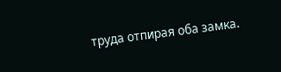труда отпирая оба замка.